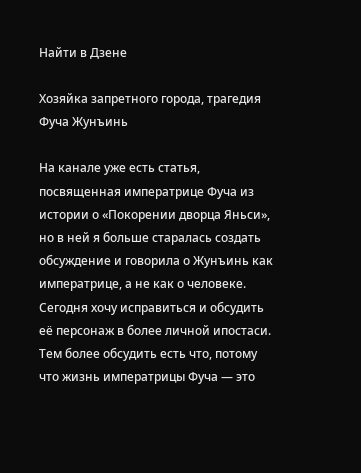Найти в Дзене

Хозяйка запретного города, трагедия Фуча Жунъинь

На канале уже есть статья, посвященная императрице Фуча из истории о «Покорении дворца Яньси», но в ней я больше старалась создать обсуждение и говорила о Жунъинь как императрице, а не как о человеке. Сегодня хочу исправиться и обсудить её персонаж в более личной ипостаси. Тем более обсудить есть что, потому что жизнь императрицы Фуча — это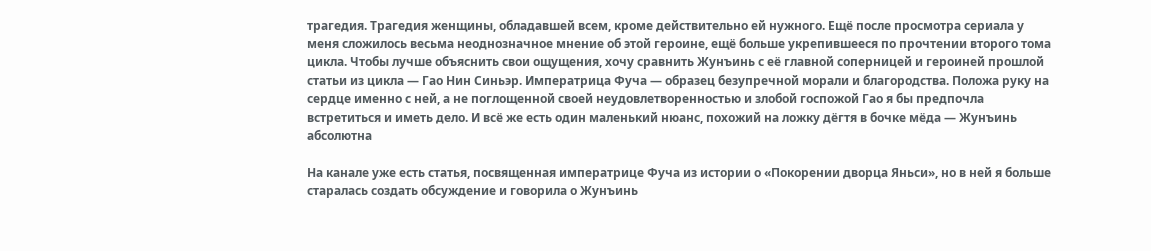трагедия. Трагедия женщины, обладавшей всем, кроме действительно ей нужного. Ещё после просмотра сериала у меня сложилось весьма неоднозначное мнение об этой героине, ещё больше укрепившееся по прочтении второго тома цикла. Чтобы лучше объяснить свои ощущения, хочу сравнить Жунъинь с её главной соперницей и героиней прошлой статьи из цикла — Гао Нин Синьэр. Императрица Фуча — образец безупречной морали и благородства. Положа руку на сердце именно с ней, а не поглощенной своей неудовлетворенностью и злобой госпожой Гао я бы предпочла встретиться и иметь дело. И всё же есть один маленький нюанс, похожий на ложку дёгтя в бочке мёда — Жунъинь абсолютна

На канале уже есть статья, посвященная императрице Фуча из истории о «Покорении дворца Яньси», но в ней я больше старалась создать обсуждение и говорила о Жунъинь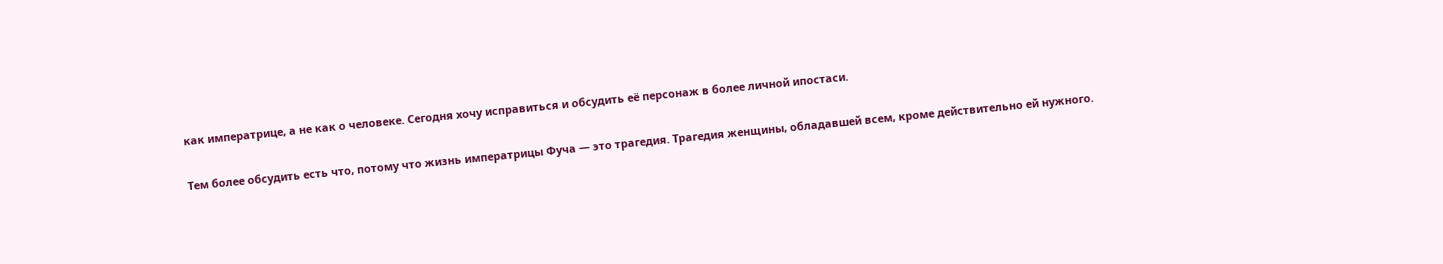как императрице, а не как о человеке. Сегодня хочу исправиться и обсудить её персонаж в более личной ипостаси.

Тем более обсудить есть что, потому что жизнь императрицы Фуча — это трагедия. Трагедия женщины, обладавшей всем, кроме действительно ей нужного.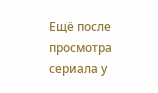Ещё после просмотра сериала у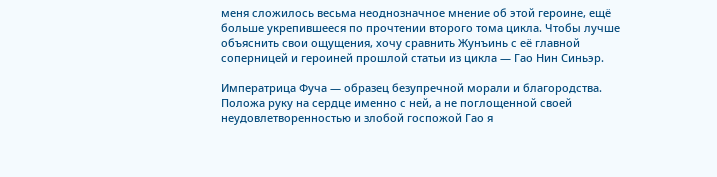меня сложилось весьма неоднозначное мнение об этой героине, ещё больше укрепившееся по прочтении второго тома цикла. Чтобы лучше объяснить свои ощущения, хочу сравнить Жунъинь с её главной соперницей и героиней прошлой статьи из цикла — Гао Нин Синьэр.

Императрица Фуча — образец безупречной морали и благородства. Положа руку на сердце именно с ней, а не поглощенной своей неудовлетворенностью и злобой госпожой Гао я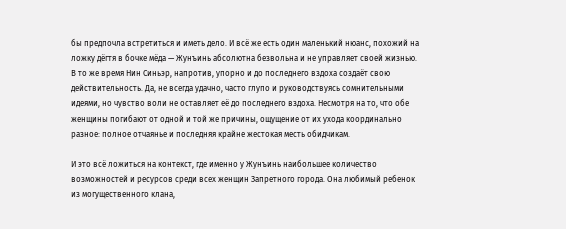бы предпочла встретиться и иметь дело. И всё же есть один маленький нюанс, похожий на ложку дёгтя в бочке мёда — Жунъинь абсолютна безвольна и не управляет своей жизнью. В то же время Нин Синьэр, напротив, упорно и до последнего вздоха создаёт свою действительность. Да, не всегда удачно, часто глупо и руководствуясь сомнительными идеями, но чувство воли не оставляет её до последнего вздоха. Несмотря на то, что обе женщины погибают от одной и той же причины, ощущение от их ухода координально разное: полное отчаянье и последняя крайне жестокая месть обидчикам.

И это всё ложиться на контекст, где именно у Жунъинь наибольшее количество возможностей и ресурсов среди всех женщин Запретного города. Она любимый ребенок из могущественного клана,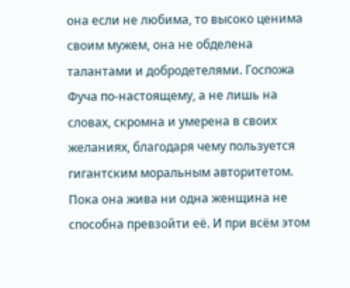она если не любима, то высоко ценима своим мужем, она не обделена талантами и добродетелями. Госпожа Фуча по-настоящему, а не лишь на словах, скромна и умерена в своих желаниях, благодаря чему пользуется гигантским моральным авторитетом. Пока она жива ни одна женщина не способна превзойти её. И при всём этом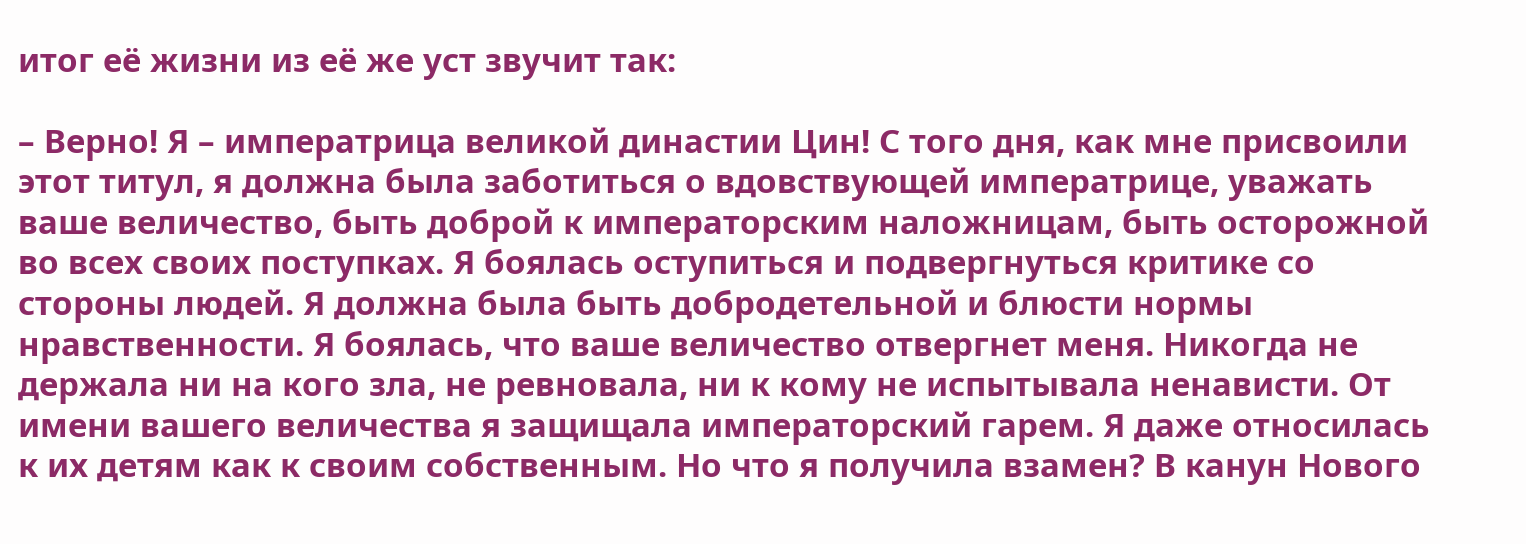итог её жизни из её же уст звучит так:

– Верно! Я – императрица великой династии Цин! С того дня, как мне присвоили этот титул, я должна была заботиться о вдовствующей императрице, уважать ваше величество, быть доброй к императорским наложницам, быть осторожной во всех своих поступках. Я боялась оступиться и подвергнуться критике со стороны людей. Я должна была быть добродетельной и блюсти нормы нравственности. Я боялась, что ваше величество отвергнет меня. Никогда не держала ни на кого зла, не ревновала, ни к кому не испытывала ненависти. От имени вашего величества я защищала императорский гарем. Я даже относилась к их детям как к своим собственным. Но что я получила взамен? В канун Нового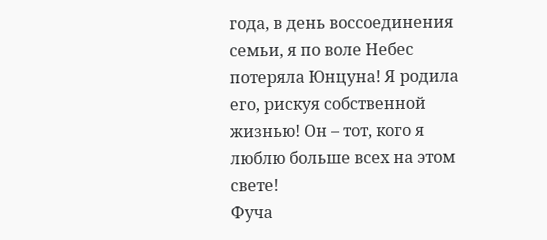года, в день воссоединения семьи, я по воле Небес потеряла Юнцуна! Я родила его, рискуя собственной жизнью! Он – тот, кого я люблю больше всех на этом свете!
Фуча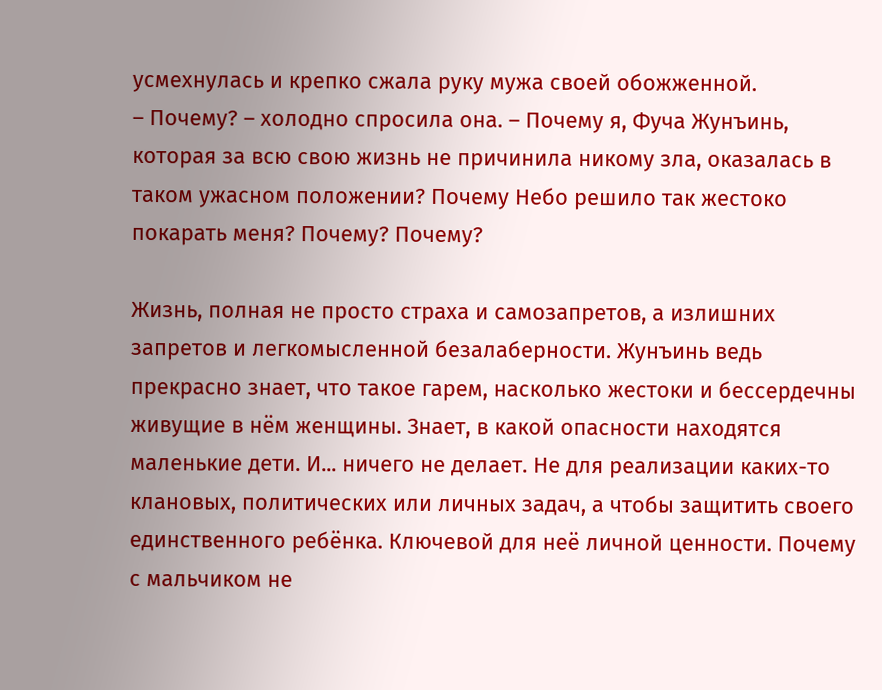усмехнулась и крепко сжала руку мужа своей обожженной.
– Почему? – холодно спросила она. – Почему я, Фуча Жунъинь, которая за всю свою жизнь не причинила никому зла, оказалась в таком ужасном положении? Почему Небо решило так жестоко покарать меня? Почему? Почему?

Жизнь, полная не просто страха и самозапретов, а излишних запретов и легкомысленной безалаберности. Жунъинь ведь прекрасно знает, что такое гарем, насколько жестоки и бессердечны живущие в нём женщины. Знает, в какой опасности находятся маленькие дети. И... ничего не делает. Не для реализации каких-то клановых, политических или личных задач, а чтобы защитить своего единственного ребёнка. Ключевой для неё личной ценности. Почему с мальчиком не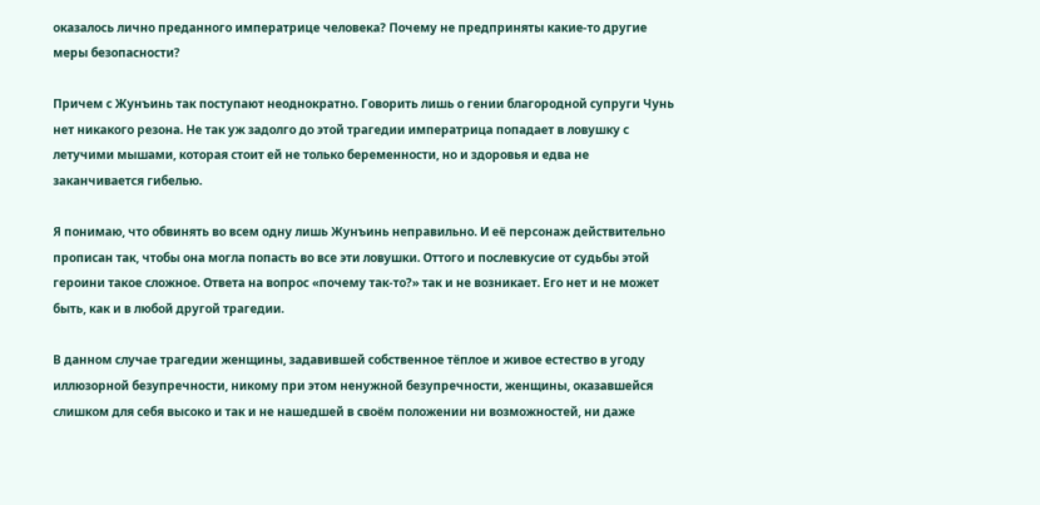оказалось лично преданного императрице человека? Почему не предприняты какие-то другие меры безопасности?

Причем с Жунъинь так поступают неоднократно. Говорить лишь о гении благородной супруги Чунь нет никакого резона. Не так уж задолго до этой трагедии императрица попадает в ловушку с летучими мышами, которая стоит ей не только беременности, но и здоровья и едва не заканчивается гибелью.

Я понимаю, что обвинять во всем одну лишь Жунъинь неправильно. И её персонаж действительно прописан так, чтобы она могла попасть во все эти ловушки. Оттого и послевкусие от судьбы этой героини такое сложное. Ответа на вопрос «почему так-то?» так и не возникает. Его нет и не может быть, как и в любой другой трагедии.

В данном случае трагедии женщины, задавившей собственное тёплое и живое естество в угоду иллюзорной безупречности, никому при этом ненужной безупречности, женщины, оказавшейся слишком для себя высоко и так и не нашедшей в своём положении ни возможностей, ни даже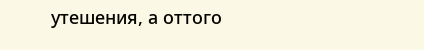утешения, а оттого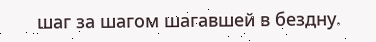шаг за шагом шагавшей в бездну.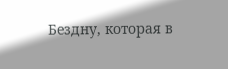Бездну, которая в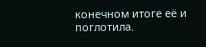конечном итоге её и поглотила.